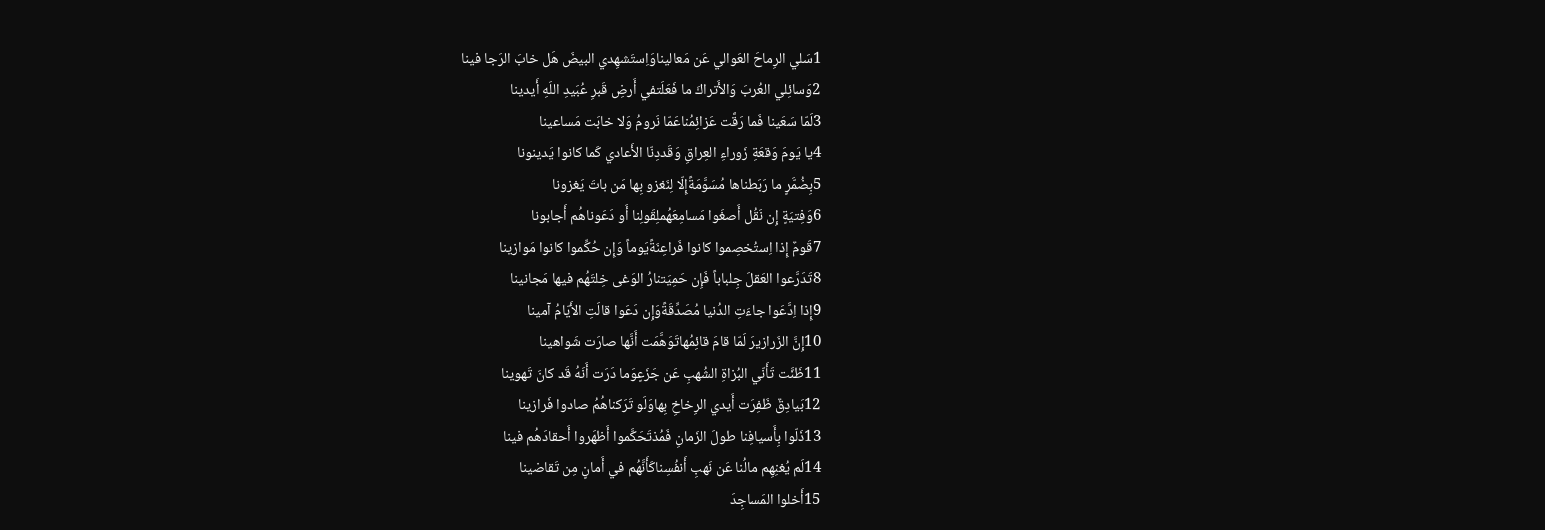1سَلي الرِماحَ العَوالي عَن مَعاليناوَاِستَشهِدي البيضَ هَل خابَ الرَجا فينا
2وَسائِلي العُربَ وَالأَتراكَ ما فَعَلَتفي أَرضِ قَبرِ عُبَيدِ اللَهِ أَيدينا
3لَمّا سَعَينا فَما رَقَّت عَزائِمُناعَمّا نَرومُ وَلا خابَت مَساعينا
4يا يَومَ وَقعَةِ زَوراءِ العِراقِ وَقَددِنّا الأَعادي كَما كانوا يَدينونا
5بِضُمَّرٍ ما رَبَطناها مُسَوَّمَةًإِلّا لِنَغزو بِها مَن باتَ يَغزونا
6وَفِتيَةٍ إِن نَقُل أَصغَوا مَسامِعَهُملِقَولِنا أَو دَعَوناهُم أَجابونا
7قَومٌ إِذا اِستُخصِموا كانوا فَراعِنَةًيَوماً وَإِن حُكِّموا كانوا مَوازينا
8تَدَرَّعوا العَقلَ جِلباباً فَإِن حَمِيَتنارُ الوَغى خِلتَهُم فيها مَجانينا
9إِذا اِدَّعَوا جاءَتِ الدُنيا مُصَدِّقَةًوَإِن دَعَوا قالَتِ الأَيّامُ آمينا
10إِنَّ الزَرازيرَ لَمّا قامَ قائِمُهاتَوَهَّمَت أَنَّها صارَت شَواهينا
11ظَنَّت تَأَنّي البُزاةِ الشُهبِ عَن جَزَعٍوَما دَرَت أَنَهُ قَد كانَ تَهوينا
12بَيادِقٌ ظَفِرَت أَيدي الرِخاخِ بِهاوَلَو تَرَكناهُمُ صادوا فَرازينا
13ذَلّوا بِأَسيافِنا طولَ الزَمانِ فَمُذتَحَكَّموا أَظهَروا أَحقادَهُم فينا
14لَم يُغنِهِم مالُنا عَن نَهبِ أَنفُسِناكَأَنَّهُم في أَمانٍ مِن تَقاضينا
15أَخلوا المَساجِدَ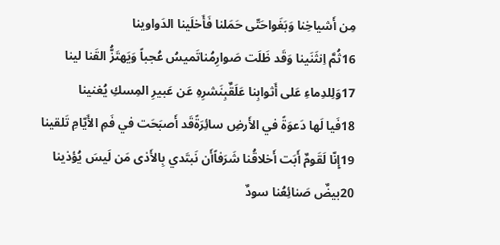مِن أَشياخِنا وَبَغَواحَتّى حَمَلنا فَأَخلَينا الدَواوينا
16ثُمَّ اِنثَنَينا وَقَد ظَلَت صَوارِمُناتَميسُ عُجباً وَيَهتَزُّ القَنا لينا
17وَلِلدِماءِ عَلى أَثوابِنا عَلَقٌبِنَشرِهِ عَن عَبيرِ المِسكِ يُغنينا
18فَيا لَها دَعوَةً في الأَرضِ سائِرَةًقَد أَصبَحَت في فَمِ الأَيّامِ تَلقينا
19إِنّا لَقَومٌ أَبَت أَخلاقُنا شَرَفاًأَن نَبتَدي بِالأَذى مَن لَيسَ يُؤذينا
20بيضٌ صَنائِعُنا سودٌ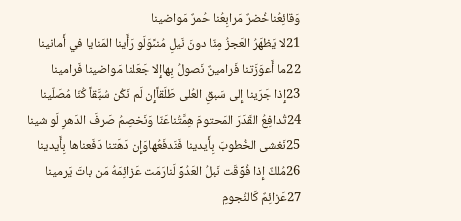وَقائِعُناخُضرٌ مَرابِعُنا حُمرٌ مَواضينا
21لا يَظهَرُ العَجزُ مِنّا دونَ نَيلِ مُنىًوَلَو رَأَينا المَنايا في أَمانينا
22ما أَعوَزَتنا فَرامينٌ نَصولُ بِهاإِلا جَعَلنا مَواضينا فَرامينا
23إِذا جَرَينا إِلى سَبقِ العُلى طَلَقاًإِن لَم نَكُن سُبَّقاً كُنّا مُصَلّينا
24تُدافِعُ القَدَرَ المَحتومَ هِمَّتُناعَنّا وَنَخصِمُ صَرفَ الدَهرِ لَو شينا
25نَغشى الخُطوبَ بِأَيدينا فَنَدفَعُهاوَإِن دَهَتنا دَفَعناها بِأَيدينا
26مُلكٌ إِذا فُوِّقَت نَبلُ العَدُوِّ لَنارَمَت عَزائِمَهُ مَن باتَ يَرمينا
27عَزائِمٌ كَالنُجومِ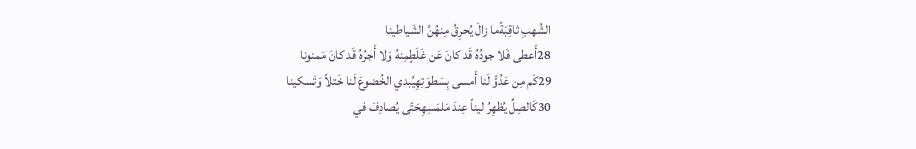الشُهبِ ثاقِبَةًما زالَ يُحرِقُ مِنهُنَّ الشَياطينا
28أَعطى فَلا جودُهُ قَد كانَ عَن غَلَطٍمِنهُ وَلا أَجرُهُ قَد كانَ مَمنونا
29كَم مِن عَدُوٍّ لَنا أَمسى بِسَطوَتِهِيُبدي الخُضوعَ لَنا خَتلاً وَتَسكينا
30كَالصِلِّ يُظهِرُ ليناً عِندَ مَلمَسِهِحَتّى يُصادِفَ في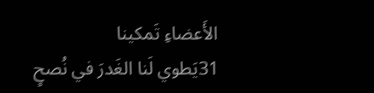الأَعضاءِ تَمكينا
31يَطوي لَنا الغَدرَ في نُصحٍ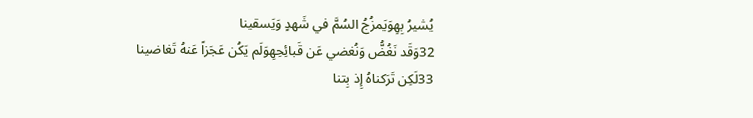يُشيرُ بِهِوَيَمزُجُ السُمَّ في شَهدٍ وَيَسقينا
32وَقَد نَغُضُّ وَنُغضي عَن قَبائِحِهِوَلَم يَكُن عَجَزاً عَنهُ تَغاضينا
33لَكِن تَرَكناهُ إِذ بِتنا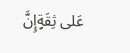عَلى ثِقَةٍإِنَّ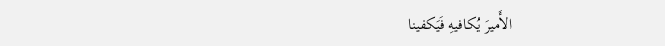الأَميرَ يُكافيهِ فَيَكفينا